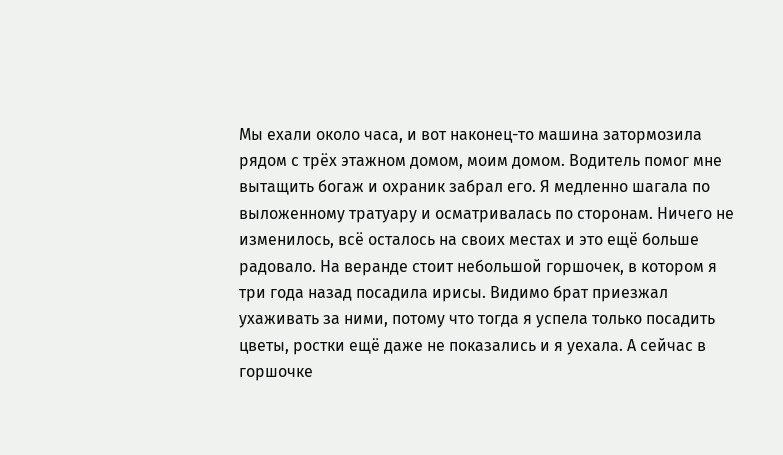Мы ехали около часа, и вот наконец-то машина затормозила рядом с трёх этажном домом, моим домом. Водитель помог мне вытащить богаж и охраник забрал его. Я медленно шагала по выложенному тратуару и осматривалась по сторонам. Ничего не изменилось, всё осталось на своих местах и это ещё больше радовало. На веранде стоит небольшой горшочек, в котором я три года назад посадила ирисы. Видимо брат приезжал ухаживать за ними, потому что тогда я успела только посадить цветы, ростки ещё даже не показались и я уехала. А сейчас в горшочке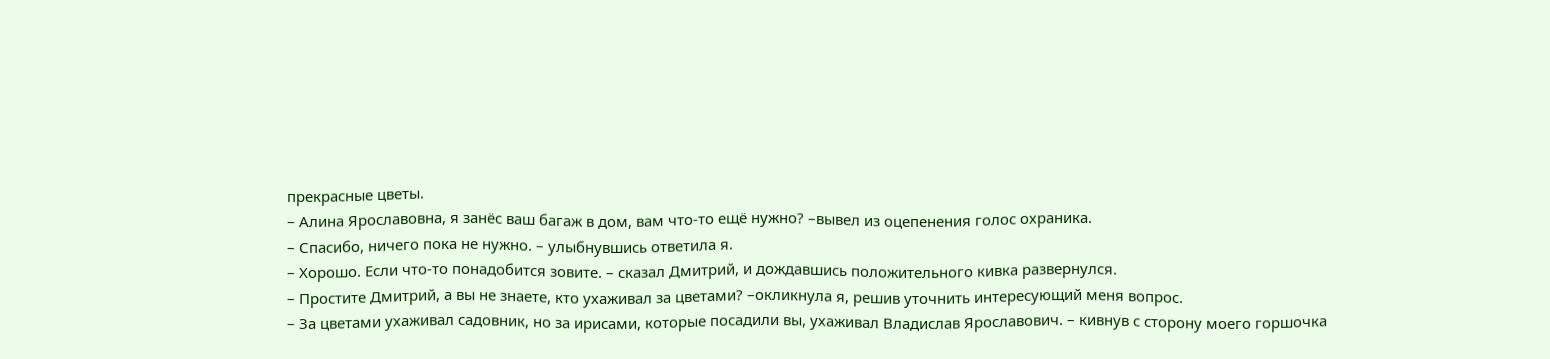прекрасные цветы.
– Алина Ярославовна, я занёс ваш багаж в дом, вам что-то ещё нужно? –вывел из оцепенения голос охраника.
– Спасибо, ничего пока не нужно. – улыбнувшись ответила я.
– Хорошо. Если что-то понадобится зовите. – сказал Дмитрий, и дождавшись положительного кивка развернулся.
– Простите Дмитрий, а вы не знаете, кто ухаживал за цветами? –окликнула я, решив уточнить интересующий меня вопрос.
– За цветами ухаживал садовник, но за ирисами, которые посадили вы, ухаживал Владислав Ярославович. – кивнув с сторону моего горшочка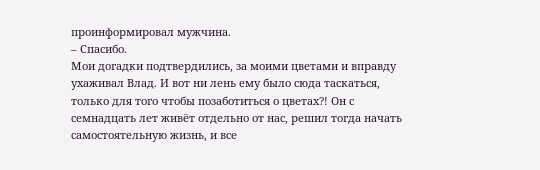проинформировал мужчина.
– Спасибо.
Мои догадки подтвердились, за моими цветами и вправду ухаживал Влад. И вот ни лень ему было сюда таскаться, только для того чтобы позаботиться о цветах?! Он с семнадцать лет живёт отдельно от нас, решил тогда начать самостоятельную жизнь, и все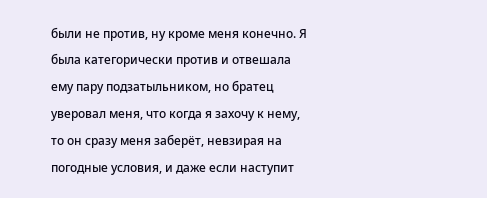были не против, ну кроме меня конечно. Я была категорически против и отвешала ему пару подзатыльником, но братец уверовал меня, что когда я захочу к нему, то он сразу меня заберëт, невзирая на погодные условия, и даже если наступит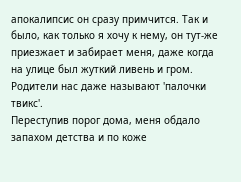апокалипсис он сразу примчится. Так и было, как только я хочу к нему, он тут-же приезжает и забирает меня, даже когда на улице был жуткий ливень и гром. Родители нас даже называют 'палочки твикс'.
Переступив порог дома, меня обдало запахом детства и по коже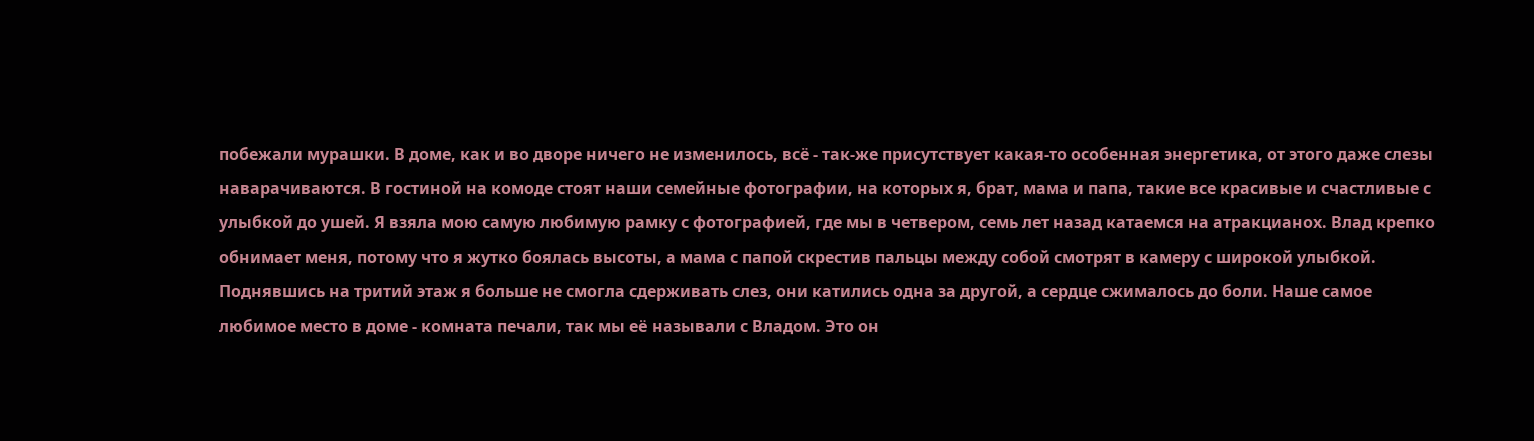побежали мурашки. В доме, как и во дворе ничего не изменилось, всё - так-же присутствует какая-то особенная энергетика, от этого даже слезы наварачиваются. В гостиной на комоде стоят наши семейные фотографии, на которых я, брат, мама и папа, такие все красивые и счастливые с улыбкой до ушей. Я взяла мою самую любимую рамку с фотографией, где мы в четвером, семь лет назад катаемся на атракцианох. Влад крепко обнимает меня, потому что я жутко боялась высоты, а мама с папой скрестив пальцы между собой смотрят в камеру с широкой улыбкой.
Поднявшись на тритий этаж я больше не смогла сдерживать слез, они катились одна за другой, а сердце сжималось до боли. Наше самое любимое место в доме - комната печали, так мы еë называли с Владом. Это он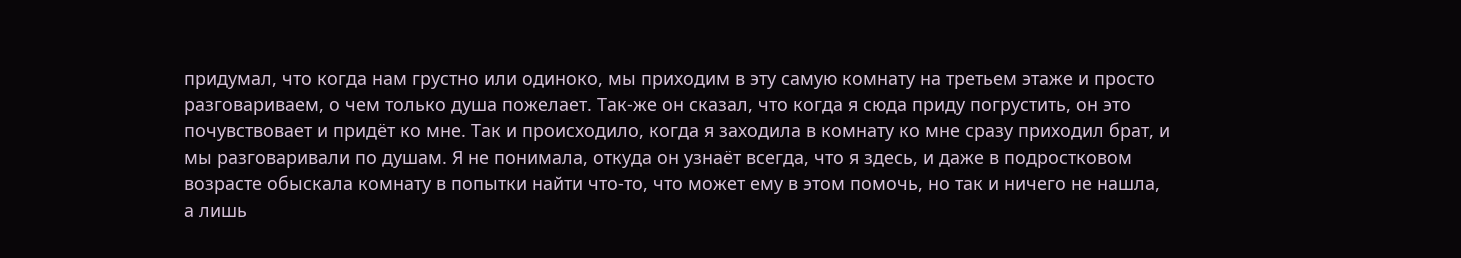придумал, что когда нам грустно или одиноко, мы приходим в эту самую комнату на третьем этаже и просто разговариваем, о чем только душа пожелает. Так-же он сказал, что когда я сюда приду погрустить, он это почувствовает и придëт ко мне. Так и происходило, когда я заходила в комнату ко мне сразу приходил брат, и мы разговаривали по душам. Я не понимала, откуда он узнаёт всегда, что я здесь, и даже в подростковом возрасте обыскала комнату в попытки найти что-то, что может ему в этом помочь, но так и ничего не нашла, а лишь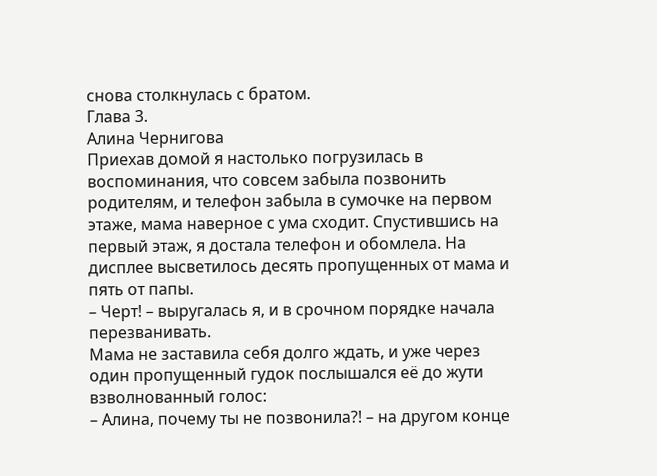снова столкнулась с братом.
Глава 3.
Алина Чернигова
Приехав домой я настолько погрузилась в воспоминания, что совсем забыла позвонить родителям, и телефон забыла в сумочке на первом этаже, мама наверное с ума сходит. Спустившись на первый этаж, я достала телефон и обомлела. На дисплее высветилось десять пропущенных от мама и пять от папы.
– Черт! – выругалась я, и в срочном порядке начала перезванивать.
Мама не заставила себя долго ждать, и уже через один пропущенный гудок послышался еë до жути взволнованный голос:
– Алина, почему ты не позвонила?! – на другом конце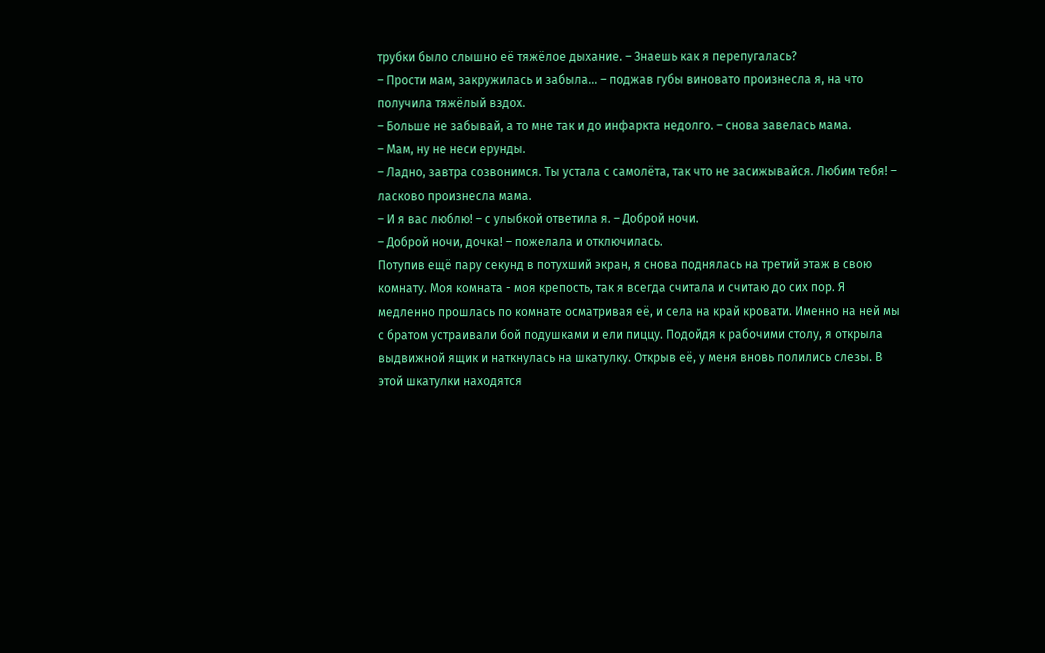трубки было слышно еë тяжёлое дыхание. – Знаешь как я перепугалась?
– Прости мам, закружилась и забыла... – поджав губы виновато произнесла я, на что получила тяжёлый вздох.
– Больше не забывай, а то мне так и до инфаркта недолго. – снова завелась мама.
– Мам, ну не неси ерунды.
– Ладно, завтра созвонимся. Ты устала с самолёта, так что не засижывайся. Любим тебя! – ласково произнесла мама.
– И я вас люблю! – с улыбкой ответила я. – Доброй ночи.
– Доброй ночи, дочка! – пожелала и отключилась.
Потупив ещё пару секунд в потухший экран, я снова поднялась на третий этаж в свою комнату. Моя комната - моя крепость, так я всегда считала и считаю до сих пор. Я медленно прошлась по комнате осматривая еë, и села на край кровати. Именно на ней мы с братом устраивали бой подушками и ели пиццу. Подойдя к рабочими столу, я открыла выдвижной ящик и наткнулась на шкатулку. Открыв её, у меня вновь полились слезы. В этой шкатулки находятся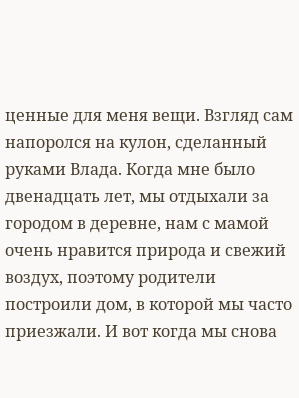ценные для меня вещи. Взгляд сам напоролся на кулон, сделанный руками Влада. Когда мне было двенадцать лет, мы отдыхали за городом в деревне, нам с мамой очень нравится природа и свежий воздух, поэтому родители построили дом, в которой мы часто приезжали. И вот когда мы снова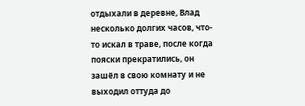отдыхали в деревне, Влад несколько долгих часов, что-то искал в траве, после когда пояски прекратились, он зашёл в свою комнату и не выходил оттуда до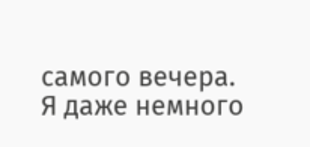самого вечера. Я даже немного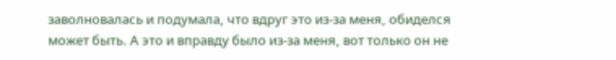заволновалась и подумала, что вдруг это из-за меня, обиделся может быть. А это и вправду было из-за меня, вот только он не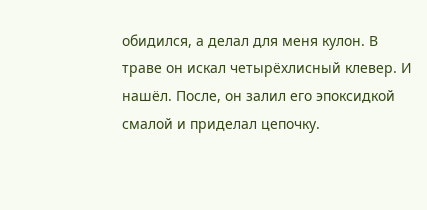обидился, а делал для меня кулон. В траве он искал четырёхлисный клевер. И нашёл. После, он залил его эпоксидкой смалой и приделал цепочку.